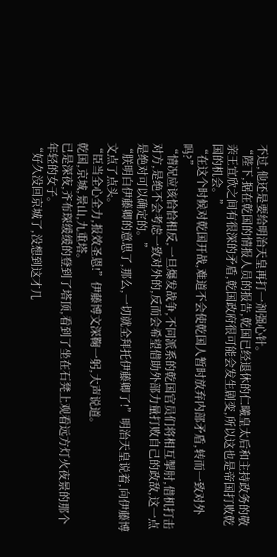不过,他还是要给明治天皇再打一剂强心针。
“陛下,据在乾国的情报人员的报告,乾国已经退休的仁曦皇太后和主持政务的敬亲王宜欣之间有很深的矛盾,乾国政府很可能会发生剧变,所以这也是帝国打败乾国的机会。”
“在这个时候对乾国开战,难道不会使乾国人暂时放弃内部矛盾,转而一致对外吗?”
“情况应该恰恰相反,一旦爆发战争,不同派系的乾国官员们将相互掣肘,借机打击对方,是绝不会考虑一致对外的,反而会希望借助外部力量打败自己的政敌,这一点是绝对可以确定的。”
“朕明白伊藤卿的意思了,那么,一切就全拜托伊藤卿了!”明治天皇说着,向伊藤博文点了点头。
“臣当全心全力,报效圣恩!”伊藤博文深鞠一躬,大声说道。
乾国,京城,景山,九重塔。
已是深夜,齐布琛缓缓的登到了塔顶,看到了坐在石凳上观看远方灯火夜景的那个年轻的女子。
“好久没回京城了,没想到这才几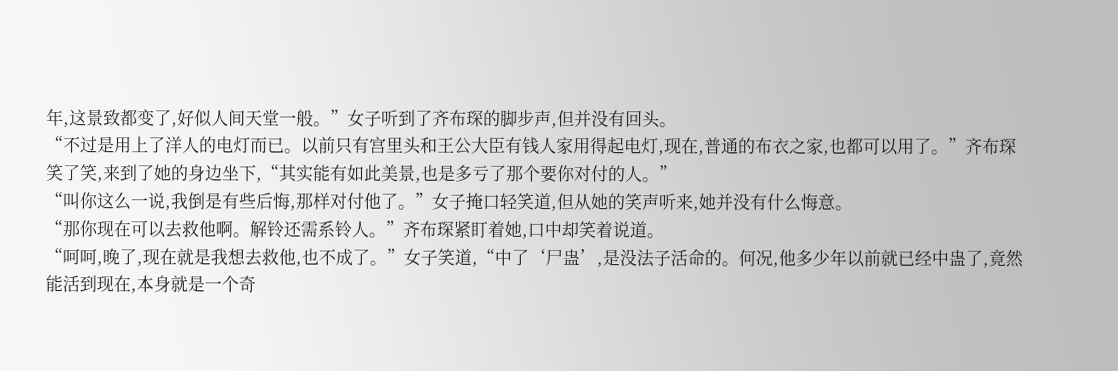年,这景致都变了,好似人间天堂一般。”女子听到了齐布琛的脚步声,但并没有回头。
“不过是用上了洋人的电灯而已。以前只有宫里头和王公大臣有钱人家用得起电灯,现在,普通的布衣之家,也都可以用了。”齐布琛笑了笑,来到了她的身边坐下,“其实能有如此美景,也是多亏了那个要你对付的人。”
“叫你这么一说,我倒是有些后悔,那样对付他了。”女子掩口轻笑道,但从她的笑声听来,她并没有什么悔意。
“那你现在可以去救他啊。解铃还需系铃人。”齐布琛紧盯着她,口中却笑着说道。
“呵呵,晚了,现在就是我想去救他,也不成了。”女子笑道,“中了‘尸蛊’,是没法子活命的。何况,他多少年以前就已经中蛊了,竟然能活到现在,本身就是一个奇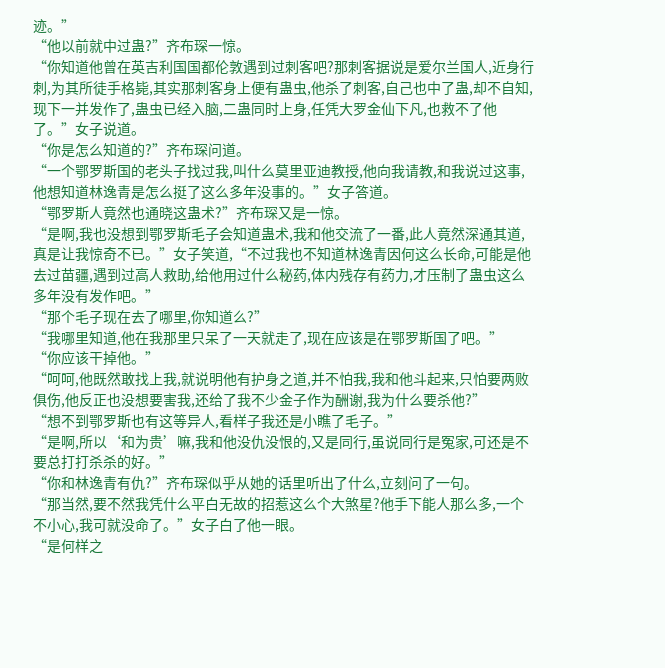迹。”
“他以前就中过蛊?”齐布琛一惊。
“你知道他曾在英吉利国国都伦敦遇到过刺客吧?那刺客据说是爱尔兰国人,近身行刺,为其所徒手格毙,其实那刺客身上便有蛊虫,他杀了刺客,自己也中了蛊,却不自知,现下一并发作了,蛊虫已经入脑,二蛊同时上身,任凭大罗金仙下凡,也救不了他了。”女子说道。
“你是怎么知道的?”齐布琛问道。
“一个鄂罗斯国的老头子找过我,叫什么莫里亚迪教授,他向我请教,和我说过这事,他想知道林逸青是怎么挺了这么多年没事的。”女子答道。
“鄂罗斯人竟然也通晓这蛊术?”齐布琛又是一惊。
“是啊,我也没想到鄂罗斯毛子会知道蛊术,我和他交流了一番,此人竟然深通其道,真是让我惊奇不已。”女子笑道,“不过我也不知道林逸青因何这么长命,可能是他去过苗疆,遇到过高人救助,给他用过什么秘药,体内残存有药力,才压制了蛊虫这么多年没有发作吧。”
“那个毛子现在去了哪里,你知道么?”
“我哪里知道,他在我那里只呆了一天就走了,现在应该是在鄂罗斯国了吧。”
“你应该干掉他。”
“呵呵,他既然敢找上我,就说明他有护身之道,并不怕我,我和他斗起来,只怕要两败俱伤,他反正也没想要害我,还给了我不少金子作为酬谢,我为什么要杀他?”
“想不到鄂罗斯也有这等异人,看样子我还是小瞧了毛子。”
“是啊,所以‘和为贵’嘛,我和他没仇没恨的,又是同行,虽说同行是冤家,可还是不要总打打杀杀的好。”
“你和林逸青有仇?”齐布琛似乎从她的话里听出了什么,立刻问了一句。
“那当然,要不然我凭什么平白无故的招惹这么个大煞星?他手下能人那么多,一个不小心,我可就没命了。”女子白了他一眼。
“是何样之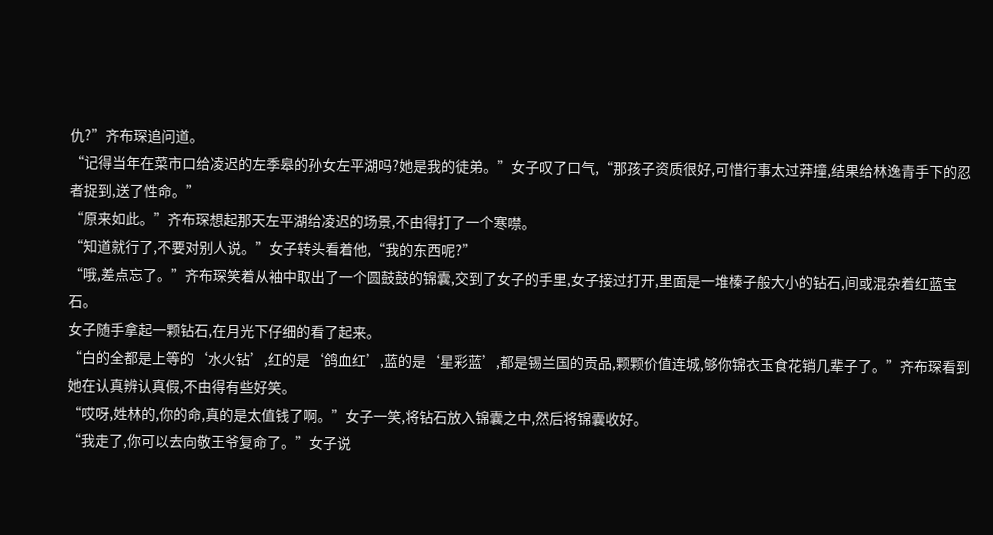仇?”齐布琛追问道。
“记得当年在菜市口给凌迟的左季皋的孙女左平湖吗?她是我的徒弟。”女子叹了口气,“那孩子资质很好,可惜行事太过莽撞,结果给林逸青手下的忍者捉到,送了性命。”
“原来如此。”齐布琛想起那天左平湖给凌迟的场景,不由得打了一个寒噤。
“知道就行了,不要对别人说。”女子转头看着他,“我的东西呢?”
“哦,差点忘了。”齐布琛笑着从袖中取出了一个圆鼓鼓的锦囊,交到了女子的手里,女子接过打开,里面是一堆榛子般大小的钻石,间或混杂着红蓝宝石。
女子随手拿起一颗钻石,在月光下仔细的看了起来。
“白的全都是上等的‘水火钻’,红的是‘鸽血红’,蓝的是‘星彩蓝’,都是锡兰国的贡品,颗颗价值连城,够你锦衣玉食花销几辈子了。”齐布琛看到她在认真辨认真假,不由得有些好笑。
“哎呀,姓林的,你的命,真的是太值钱了啊。”女子一笑,将钻石放入锦囊之中,然后将锦囊收好。
“我走了,你可以去向敬王爷复命了。”女子说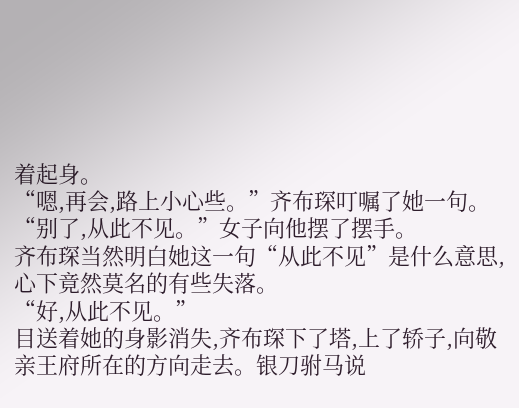着起身。
“嗯,再会,路上小心些。”齐布琛叮嘱了她一句。
“别了,从此不见。”女子向他摆了摆手。
齐布琛当然明白她这一句“从此不见”是什么意思,心下竟然莫名的有些失落。
“好,从此不见。”
目送着她的身影消失,齐布琛下了塔,上了轿子,向敬亲王府所在的方向走去。银刀驸马说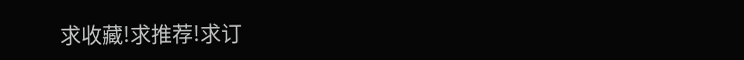求收藏!求推荐!求订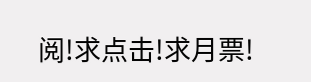阅!求点击!求月票!